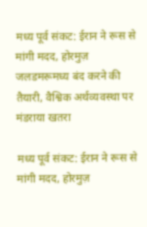मध्य पूर्व संकट: ईरान ने रूस से मांगी मदद, होरमुज़ जलडमरूमध्य बंद करने की तैयारी, वैश्विक अर्थव्यवस्था पर मंडराया खतरा

मध्य पूर्व संकट: ईरान ने रूस से मांगी मदद, होरमुज़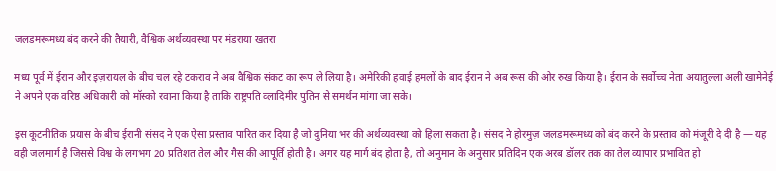जलडमरूमध्य बंद करने की तैयारी, वैश्विक अर्थव्यवस्था पर मंडराया खतरा

मध्य पूर्व में ईरान और इज़रायल के बीच चल रहे टकराव ने अब वैश्विक संकट का रूप ले लिया है। अमेरिकी हवाई हमलों के बाद ईरान ने अब रूस की ओर रुख किया है। ईरान के सर्वोच्च नेता अयातुल्ला अली खामेनेई ने अपने एक वरिष्ठ अधिकारी को मॉस्को रवाना किया है ताकि राष्ट्रपति व्लादिमीर पुतिन से समर्थन मांगा जा सके।

इस कूटनीतिक प्रयास के बीच ईरानी संसद ने एक ऐसा प्रस्ताव पारित कर दिया है जो दुनिया भर की अर्थव्यवस्था को हिला सकता है। संसद ने होरमुज़ जलडमरूमध्य को बंद करने के प्रस्ताव को मंजूरी दे दी है — यह वही जलमार्ग है जिससे विश्व के लगभग 20 प्रतिशत तेल और गैस की आपूर्ति होती है। अगर यह मार्ग बंद होता है, तो अनुमान के अनुसार प्रतिदिन एक अरब डॉलर तक का तेल व्यापार प्रभावित हो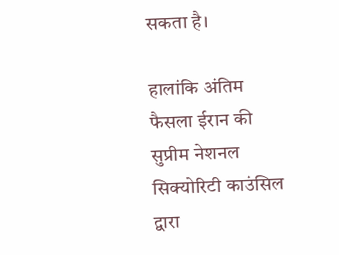सकता है।

हालांकि अंतिम फैसला ईरान की सुप्रीम नेशनल सिक्योरिटी काउंसिल द्वारा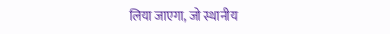लिया जाएगा, जो स्थानीय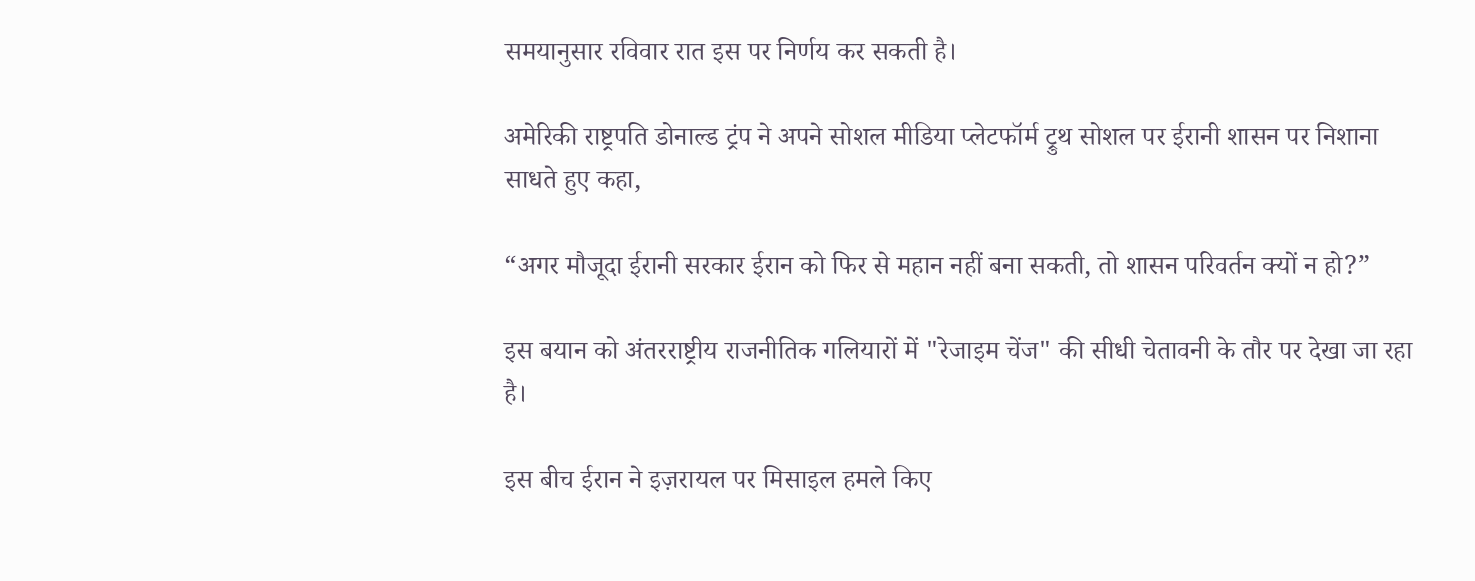समयानुसार रविवार रात इस पर निर्णय कर सकती है।

अमेरिकी राष्ट्रपति डोनाल्ड ट्रंप ने अपने सोशल मीडिया प्लेटफॉर्म ट्रुथ सोशल पर ईरानी शासन पर निशाना साधते हुए कहा,

“अगर मौजूदा ईरानी सरकार ईरान को फिर से महान नहीं बना सकती, तो शासन परिवर्तन क्यों न हो?”

इस बयान को अंतरराष्ट्रीय राजनीतिक गलियारों में "रेजाइम चेंज" की सीधी चेतावनी के तौर पर देखा जा रहा है।

इस बीच ईरान ने इज़रायल पर मिसाइल हमले किए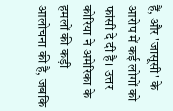हैं, और 'जासूसी' के आरोप में कई लोगों को फांसी दे दी है। उत्तर कोरिया ने अमेरिका के हमलों की कड़ी आलोचना की है, जबकि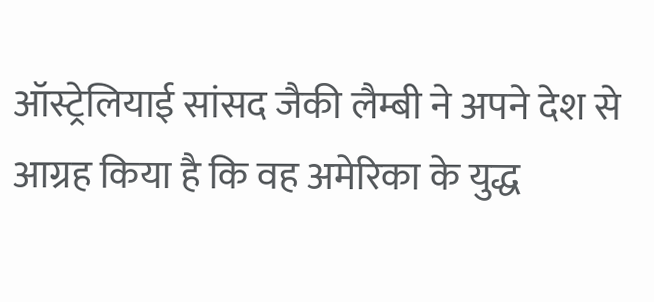ऑस्ट्रेलियाई सांसद जैकी लैम्बी ने अपने देश से आग्रह किया है कि वह अमेरिका के युद्ध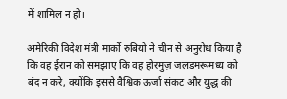में शामिल न हो।

अमेरिकी विदेश मंत्री मार्को रुबियो ने चीन से अनुरोध किया है कि वह ईरान को समझाए कि वह होरमुज़ जलडमरूमध्य को बंद न करे, क्योंकि इससे वैश्विक ऊर्जा संकट और युद्ध की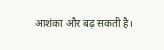आशंका और बढ़ सकती है।